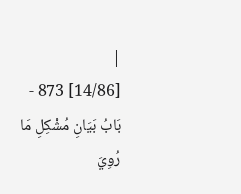|
[14/86] 873 - بَابُ بَيَانِ مُشْكِلِ مَا رُوِيَ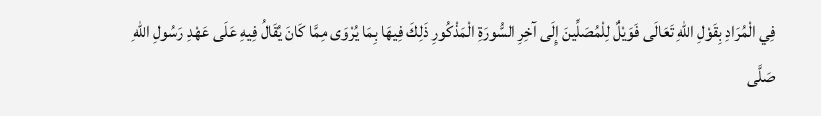فِي الْمُرَادِ بِقَوْلِ اللهِ تَعَالَى فَوَيْلٌ لِلْمُصَلِّينَ إِلَى آخِرِ السُّورَةِ الْمَذْكُورِ ذَلِكَ فِيهَا بِمَا يُرْوَى مِمَّا كَانَ يُقَالُ فِيهِ عَلَى عَهْدِ رَسُولِ اللهِ صَلَّى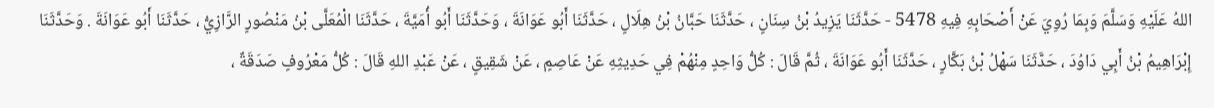اللهُ عَلَيْهِ وَسَلَّمَ وَبِمَا رُوِيَ عَنْ أَصْحَابِهِ فِيهِ 5478 - حَدَّثَنَا يَزِيدُ بْنُ سِنَانٍ ، حَدَّثَنَا حَبَّانُ بْنُ هِلَالٍ ، حَدَّثَنَا أَبُو عَوَانَةَ ، وَحَدَّثَنَا أَبُو أُمَيَّةَ ، حَدَّثَنَا الْمُعَلَّى بْنُ مَنْصُورٍ الرَّازِيُّ ، حَدَّثَنَا أَبُو عَوَانَةَ . وَحَدَّثَنَا إِبْرَاهِيمُ بْنُ أَبِي دَاوُدَ ، حَدَّثَنَا سَهْلُ بْنُ بَكَّارٍ ، حَدَّثَنَا أَبُو عَوَانَةَ ، ثُمَّ قَالَ : كُلُّ وَاحِدٍ مِنْهُمْ فِي حَدِيثِهِ عَنْ عَاصِمٍ ، عَنْ شَقِيقٍ ، عَنْ عَبْدِ اللهِ قَالَ : كُلُّ مَعْرُوفٍ صَدَقَةٌ ،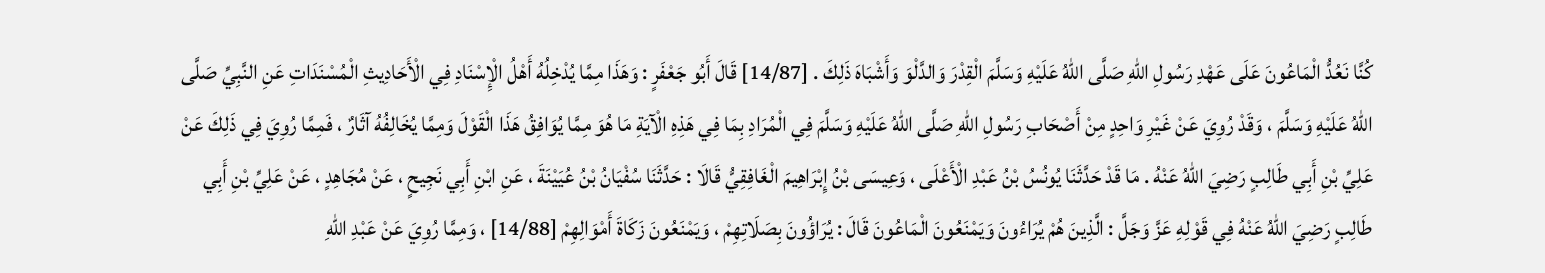كُنَّا نَعُدُّ الْمَاعُونَ عَلَى عَهْدِ رَسُولِ اللهِ صَلَّى اللهُ عَلَيْهِ وَسَلَّمَ الْقِدْرَ وَالدَّلْوَ وَأَشْبَاهَ ذَلِكَ . [14/87] قَالَ أَبُو جَعْفَرٍ : وَهَذَا مِمَّا يُدْخِلُهُ أَهْلُ الْإِسْنَادِ فِي الْأَحَادِيثِ الْمُسْنَدَاتِ عَنِ النَّبِيِّ صَلَّى اللهُ عَلَيْهِ وَسَلَّمَ ، وَقَدْ رُوِيَ عَنْ غَيْرِ وَاحِدٍ مِنْ أَصْحَابِ رَسُولِ اللهِ صَلَّى اللهُ عَلَيْهِ وَسَلَّمَ فِي الْمُرَادِ بِمَا فِي هَذِهِ الْآيَةِ مَا هُوَ مِمَّا يُوَافِقُ هَذَا الْقَوْلَ وَمِمَّا يُخَالِفُهُ آثَارٌ ، فَمِمَّا رُوِيَ فِي ذَلِكَ عَنْ عَلِيِّ بْنِ أَبِي طَالِبٍ رَضِيَ اللهُ عَنْهُ . مَا قَدْ حَدَّثَنَا يُونُسُ بْنُ عَبْدِ الْأَعْلَى ، وَعِيسَى بْنُ إِبْرَاهِيمَ الْغَافِقِيُّ قَالَا : حَدَّثَنَا سُفْيَانُ بْنُ عُيَيْنَةَ ، عَنِ ابْنِ أَبِي نَجِيحٍ ، عَنْ مُجَاهِدٍ ، عَنْ عَلِيِّ بْنِ أَبِي طَالِبٍ رَضِيَ اللهُ عَنْهُ فِي قَوْلِهِ عَزَّ وَجَلَّ : الَّذِينَ هُمْ يُرَاءُونَ وَيَمْنَعُونَ الْمَاعُونَ قَالَ : يُرَاؤُونَ بِصَلَاتِهِمْ ، وَيَمْنَعُونَ زَكَاةَ أَمْوَالِهِمْ [14/88] ، وَمِمَّا رُوِيَ عَنْ عَبْدِ اللهِ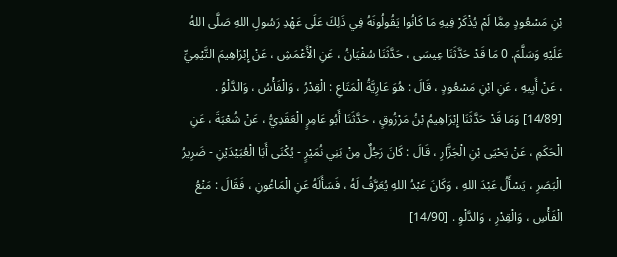بْنِ مَسْعُودٍ مِمَّا لَمْ يُذْكَرْ فِيهِ مَا كَانُوا يَقُولُونَهُ فِي ذَلِكَ عَلَى عَهْدِ رَسُولِ اللهِ صَلَّى اللهُ عَلَيْهِ وَسَلَّمَ. 0 مَا قَدْ حَدَّثَنَا عِيسَى ، حَدَّثَنَا سُفْيَانُ ، عَنِ الْأَعْمَشِ ، عَنْ إِبْرَاهِيمَ التَّيْمِيِّ ، عَنْ أَبِيهِ ، عَنِ ابْنِ مَسْعُودٍ ، قَالَ : هُوَ عَارِيَّةُ الْمَتَاعِ : الْقِدْرُ ، وَالْفَأْسُ ، وَالدَّلْوُ . [14/89] وَمَا قَدْ حَدَّثَنَا إِبْرَاهِيمُ بْنُ مَرْزُوقٍ ، حَدَّثَنَا أَبُو عَامِرٍ الْعَقَدِيُّ ، عَنْ شُعْبَةَ ، عَنِ الْحَكَمِ ، عَنْ يَحْيَى بْنِ الْجَزَّارِ ، قَالَ : كَانَ رَجُلٌ مِنْ بَنِي نُمَيْرٍ - يُكْنَى أَبَا الْعُبَيْدَيْنِ - ضَرِيرُ الْبَصَرِ ، يَسْأَلُ عَبْدَ اللهِ ، وَكَانَ عَبْدُ اللهِ يُعَرَّفُ لَهُ ، فَسَأَلَهُ عَنِ الْمَاعُونِ ، فَقَالَ : مَنْعُ الْفَأْسِ ، وَالْقِدْرِ ، وَالدَّلْوِ . [14/90]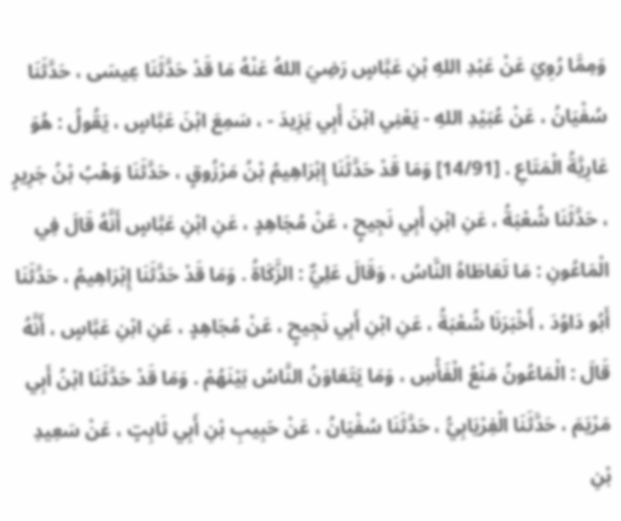وَمِمَّا رُوِيَ عَنْ عَبْدِ اللهِ بْنِ عَبَّاسٍ رَضِيَ اللهُ عَنْهُ مَا قَدْ حَدَّثَنَا عِيسَى ، حَدَّثَنَا سُفْيَانُ ، عَنْ عُبَيْدِ اللهِ - يَعْنِي ابْنَ أَبِي يَزِيدَ - ، سَمِعَ ابْنَ عَبَّاسٍ ، يَقُولُ : هُوَ عَارِيَّةُ الْمَتَاعِ . [14/91] وَمَا قَدْ حَدَّثَنَا إِبْرَاهِيمُ بْنُ مَرْزُوقٍ ، حَدَّثَنَا وَهْبُ بْنُ جَرِيرٍ ، حَدَّثَنَا شُعْبَةُ ، عَنِ ابْنِ أَبِي نَجِيحٍ ، عَنْ مُجَاهِدٍ ، عَنِ ابْنِ عَبَّاسٍ أَنَّهُ قَالَ فِي الْمَاعُونِ : مَا تَعَاطَاهُ النَّاسُ ، وَقَالَ عَلِيٌّ : الزَّكَاةُ . وَمَا قَدْ حَدَّثَنَا إِبْرَاهِيمُ ، حَدَّثَنَا أَبُو دَاوُدَ ، أَخْبَرَنَا شُعْبَةُ ، عَنِ ابْنِ أَبِي نَجِيحٍ ، عَنْ مُجَاهِدٍ ، عَنِ ابْنِ عَبَّاسٍ ، أَنَّهُ قَالَ : الْمَاعُونُ مَنْعُ الْفَأْسِ ، وَمَا يَتَعَاوَنُ النَّاسُ بَيْنَهُمْ . وَمَا قَدْ حَدَّثَنَا ابْنُ أَبِي مَرْيَمَ ، حَدَّثَنَا الْفِرْيَابِيُّ ، حَدَّثَنَا سُفْيَانُ ، عَنْ حَبِيبِ بْنِ أَبِي ثَابِتٍ ، عَنْ سَعِيدِ بْنِ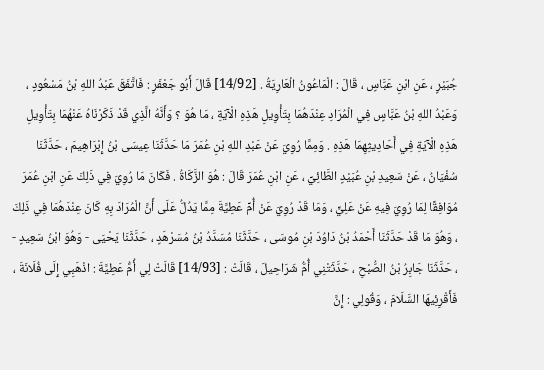جُبَيْرٍ ، عَنِ ابْنِ عَبَّاسٍ ، قَالَ : الْمَاعُونُ الْعَارِيَةُ . [14/92] قَالَ أَبُو جَعْفَرٍ : فَاتَّفَقَ عَبْدُ اللهِ بْنُ مَسْعُودٍ ، وَعَبْدُ اللهِ بْنُ عَبَّاسٍ فِي الْمُرَادِ عِنْدَهُمَا بِتَأْوِيلِ هَذِهِ الْآيَةِ ، مَا هُوَ ؟ وَأَنَّهُ الَّذِي قَدْ ذَكَرْنَاهُ عَنْهُمَا بِتَأْوِيلِ هَذِهِ الْآيَةِ فِي أَحَادِيثِهِمَا هَذِهِ . وَمِمَّا رُوِيَ عَنْ عَبْدِ اللهِ بْنِ عُمَرَ مَا حَدَّثَنَا عِيسَى بْنُ إِبْرَاهِيمَ ، حَدَّثَنَا سُفْيَانُ ، عَنْ سَعِيدِ بْنِ عُبَيْدٍ الطَّائِيِّ ، عَنِ ابْنِ عُمَرَ قَالَ : هُوَ الزَّكَاةُ . فَكَانَ مَا رُوِيَ فِي ذَلِكَ عَنِ ابْنِ عُمَرَ مُوَافِقًا لِمَا رُوِيَ فِيهِ عَنْ عَلِيٍّ ، وَمَا قَدْ رُوِيَ عَنْ أُمِّ عَطِيَّةَ مِمَّا يَدُلُّ عَلَى أَنَّ الْمُرَادَ بِهِ كَانَ عِنْدَهُمَا فِي ذَلِكَ ، وَهُوَ مَا قَدْ حَدَّثَنَا أَحْمَدُ بْنُ دَاوُدَ بْنِ مُوسَى ، حَدَّثَنَا مُسَدَّدُ بْنُ مُسَرْهَدٍ ، حَدَّثَنَا يَحْيَى - وَهُوَ ابْنُ سَعِيدٍ - ، حَدَّثَنَا جَابِرُ بْنُ الصُّبْحِ ، حَدَّثَتْنِي أُمُّ شَرَاحِيلَ ، قَالَتْ : [14/93] قَالَتْ لِي أُمُّ عَطِيَّةَ : اذْهَبِي إِلَى فُلَانَةَ ، فَأَقْرِئِيهَا السَّلَامَ ، وَقُولِي : إِنَّ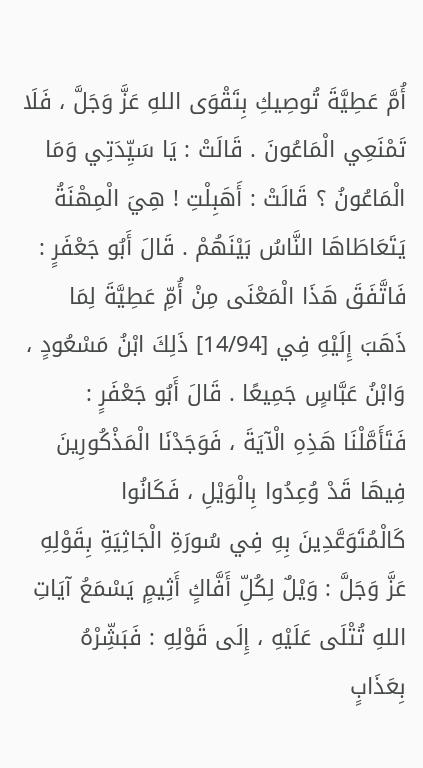أُمَّ عَطِيَّةَ تُوصِيكِ بِتَقْوَى اللهِ عَزَّ وَجَلَّ ، فَلَا تَمْنَعِي الْمَاعُونَ . قَالَتْ : يَا سَيِّدَتِي وَمَا الْمَاعُونُ ؟ قَالَتْ : أَهَبِلْتِ ! هِيَ الْمِهْنَةُ يَتَعَاطَاهَا النَّاسُ بَيْنَهُمْ . قَالَ أَبُو جَعْفَرٍ : فَاتَّفَقَ هَذَا الْمَعْنَى مِنْ أُمِّ عَطِيَّةَ لِمَا ذَهَبَ إِلَيْهِ فِي [14/94] ذَلِكَ ابْنُ مَسْعُودٍ ، وَابْنُ عَبَّاسٍ جَمِيعًا . قَالَ أَبُو جَعْفَرٍ : فَتَأَمَّلْنَا هَذِهِ الْآيَةَ ، فَوَجَدْنَا الْمَذْكُورِينَ فِيهَا قَدْ وُعِدُوا بِالْوَيْلِ ، فَكَانُوا كَالْمُتَوَعَّدِينَ بِهِ فِي سُورَةِ الْجَاثِيَةِ بِقَوْلِهِ عَزَّ وَجَلَّ : وَيْلٌ لِكُلِّ أَفَّاكٍ أَثِيمٍ يَسْمَعُ آيَاتِ اللهِ تُتْلَى عَلَيْهِ ، إِلَى قَوْلِهِ : فَبَشِّرْهُ بِعَذَابٍ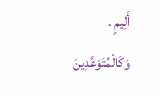أَلِيمٍ . وَكَالْمُتَوَعَّدِينَ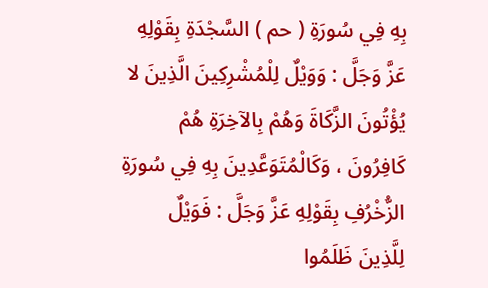بِهِ فِي سُورَةِ ( حم ) السَّجْدَةِ بِقَوْلِهِ عَزَّ وَجَلَّ : وَوَيْلٌ لِلْمُشْرِكِينَ الَّذِينَ لا يُؤْتُونَ الزَّكَاةَ وَهُمْ بِالآخِرَةِ هُمْ كَافِرُونَ ، وَكَالْمُتَوَعَّدِينَ بِهِ فِي سُورَةِ الزُّخْرُفِ بِقَوْلِهِ عَزَّ وَجَلَّ : فَوَيْلٌ لِلَّذِينَ ظَلَمُوا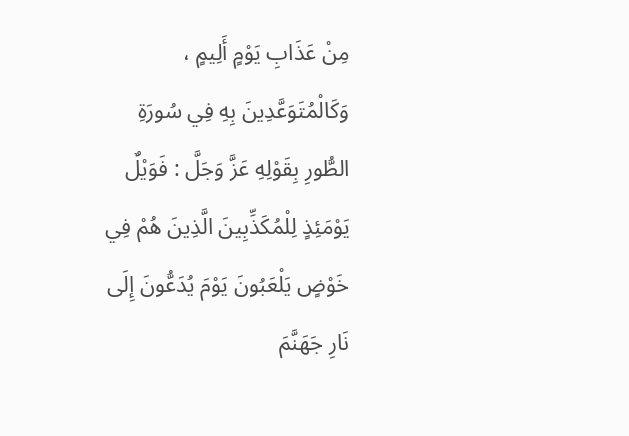مِنْ عَذَابِ يَوْمٍ أَلِيمٍ ، وَكَالْمُتَوَعَّدِينَ بِهِ فِي سُورَةِ الطُّورِ بِقَوْلِهِ عَزَّ وَجَلَّ : فَوَيْلٌ يَوْمَئِذٍ لِلْمُكَذِّبِينَ الَّذِينَ هُمْ فِي خَوْضٍ يَلْعَبُونَ يَوْمَ يُدَعُّونَ إِلَى نَارِ جَهَنَّمَ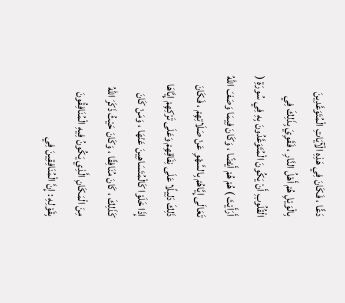دَعًّا ، فَكَانَ فِي هَذِهِ الْآيَاتِ الْمُتَوَعَّدِينَ بِالْوَيْلِ هُمْ أَهْلُ النَّارِ ، فَقَوِيَ بِذَلِكَ فِي الْقُلُوبِ أَنْ يَكُونَ الْمُتَوَعَّدُونَ بِهِ فِي سُورَةِ ( أَرَأَيْتَ ) هُمْ هُمْ أَيْضًا ، وَكَانَ فِيمَا وَصَفَ اللهُ تَعَالَى إِيَّاهُمْ بِالسَّهْوِ عَنْ صَلَاتِهِمْ ، فَكَانَ ذَلِكَ دَلِيلًا عَلَى نِفَاقِهِمْ وَعَلَى تَرْكِهِمْ إِيَّاهَا إِذَا خَلَوْا كَالْمُتَسَاهِينَ عَنْهَا ، وَمَنْ كَانَ كَذَلِكَ ، كَانَ مُنَافِقًا ، وَكَانَ حَيْثُ ذَكَرَ اللهُ مِنَ الْمَكَانِ الَّذِي يَكُونُ فِيهِ الْمُنَافِقُونَ بِقَوْلِهِ : إِنَّ الْمُنَافِقِينَ فِي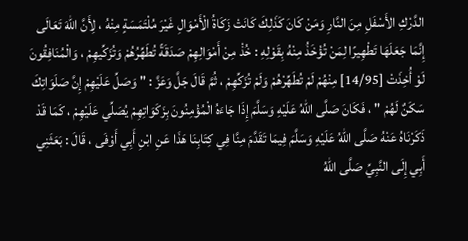الدَّرْكِ الأَسْفَلِ مِنَ النَّارِ وَمَنْ كَانَ كَذَلِكَ كَانَتْ زَكَاةُ الْأَمْوَالِ غَيْرَ مُلْتَمَسَةٍ مِنْهُ ، لِأَنَّ اللهَ تَعَالَى إِنَّمَا جَعَلَهَا تَطْهِيرًا لِمَنْ تُؤْخَذُ مِنْهُ بِقَوْلِهِ : خُذْ مِنْ أَمْوَالِهِمْ صَدَقَةً تُطَهِّرُهُمْ وَتُزَكِّيهِمْ ، وَالْمُنَافِقُونَ لَوْ أُخِذَتْ [14/95] مِنْهُمْ لَمْ تُطَهِّرْهُمْ وَلَمْ تُزَكِّهِمْ ، ثُمَّ قَالَ جَلَّ وَعَزَّ : " وَصَلِّ عَلَيْهِمْ إِنَّ صَلَوَاتِكَ سَكَنٌ لَهُمْ " ، فَكَانَ صَلَّى اللهُ عَلَيْهِ وَسَلَّمَ إِذَا جَاءَهُ الْمُؤْمِنُونَ بِزَكَوَاتِهِمْ يُصَلِّي عَلَيْهِمْ ، كَمَا قَدْ ذَكَرْنَاهُ عَنْهُ صَلَّى اللهُ عَلَيْهِ وَسَلَّمَ فِيمَا تَقَدَّمَ مِنَّا فِي كِتَابِنَا هَذَا عَنِ ابْنِ أَبِي أَوْفَى ، قَالَ : بَعَثَنِي أَبِي إِلَى النَّبِيِّ صَلَّى اللهُ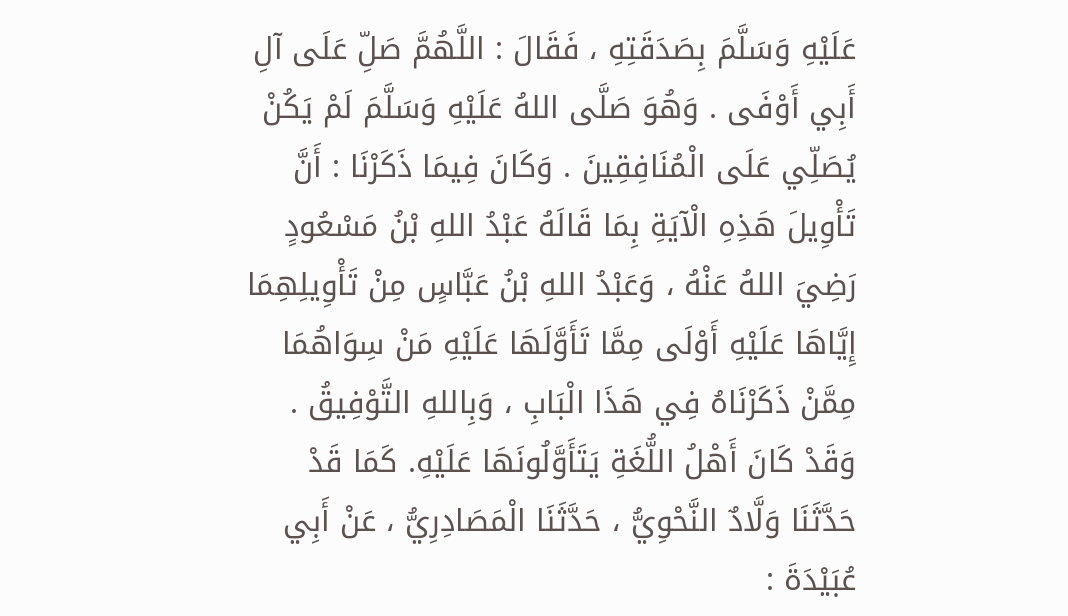عَلَيْهِ وَسَلَّمَ بِصَدَقَتِهِ ، فَقَالَ : اللَّهُمَّ صَلِّ عَلَى آلِ أَبِي أَوْفَى . وَهُوَ صَلَّى اللهُ عَلَيْهِ وَسَلَّمَ لَمْ يَكُنْ يُصَلِّي عَلَى الْمُنَافِقِينَ . وَكَانَ فِيمَا ذَكَرْنَا : أَنَّ تَأْوِيلَ هَذِهِ الْآيَةِ بِمَا قَالَهُ عَبْدُ اللهِ بْنُ مَسْعُودٍ رَضِيَ اللهُ عَنْهُ ، وَعَبْدُ اللهِ بْنُ عَبَّاسٍ مِنْ تَأْوِيلِهِمَا إِيَّاهَا عَلَيْهِ أَوْلَى مِمَّا تَأَوَّلَهَا عَلَيْهِ مَنْ سِوَاهُمَا مِمَّنْ ذَكَرْنَاهُ فِي هَذَا الْبَابِ ، وَبِاللهِ التَّوْفِيقُ . وَقَدْ كَانَ أَهْلُ اللُّغَةِ يَتَأَوَّلُونَهَا عَلَيْهِ. كَمَا قَدْ حَدَّثَنَا وَلَّادٌ النَّحْوِيُّ ، حَدَّثَنَا الْمَصَادِرِيُّ ، عَنْ أَبِي عُبَيْدَةَ :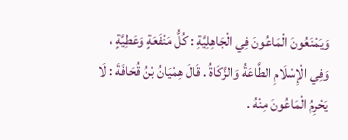وَيَمْنَعُونَ الْمَاعُونَ فِي الْجَاهِلِيَّةِ : كُلُّ مَنْفَعَةٍ وَعَطِيَّةٍ ، وَفِي الْإِسْلَامِ الطَّاعَةُ وَالزَّكَاةُ . قَالَ هِمْيَانُ بْنُ قُحَافَةَ : لَا يَحْرِمُ الْمَاعُونَ مِنْهُ .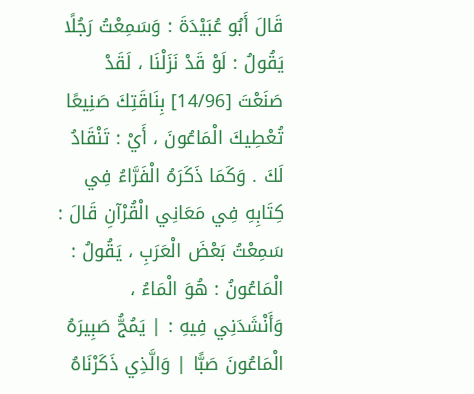قَالَ أَبُو عُبَيْدَةَ : وَسَمِعْتُ رَجُلًا يَقُولُ : لَوْ قَدْ نَزَلْنَا ، لَقَدْ صَنَعْتَ [14/96] بِنَاقَتِكَ صَنِيعًا تُعْطِيكَ الْمَاعُونَ ، أَيْ : تَنْقَادُ لَكَ . وَكَمَا ذَكَرَهُ الْفَرَّاءُ فِي كِتَابِهِ فِي مَعَانِي الْقُرْآنِ قَالَ : سَمِعْتُ بَعْضَ الْعَرَبِ ، يَقُولُ : الْمَاعُونُ : هُوَ الْمَاءُ ، وَأَنْشَدَنِي فِيهِ : | يَمُجُّ صَبِيرَهُ الْمَاعُونَ صَبًّا | وَالَّذِي ذَكَرْنَاهُ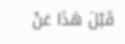قَبْلَ هَذَا عَنْ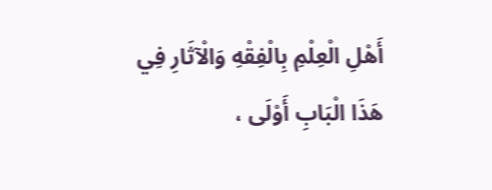أَهْلِ الْعِلْمِ بِالْفِقْهِ وَالْآثَارِ فِي هَذَا الْبَابِ أَوْلَى ،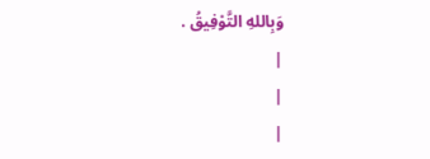وَبِاللهِ التَّوْفِيقُ .
|
|
|